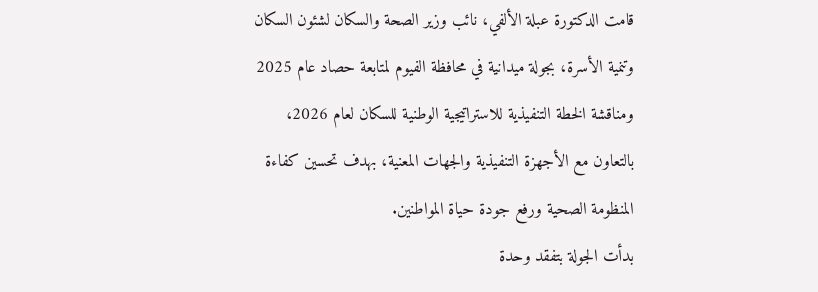قامت الدكتورة عبلة الألفي، نائب وزير الصحة والسكان لشئون السكان وتنمية الأسرة، بجولة ميدانية في محافظة الفيوم لمتابعة حصاد عام 2025 ومناقشة الخطة التنفيذية للاستراتيجية الوطنية للسكان لعام 2026، بالتعاون مع الأجهزة التنفيذية والجهات المعنية، بهدف تحسين كفاءة المنظومة الصحية ورفع جودة حياة المواطنين.
بدأت الجولة بتفقد وحدة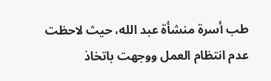طب أسرة منشأة عبد الله، حيث لاحظت عدم انتظام العمل ووجهت باتخاذ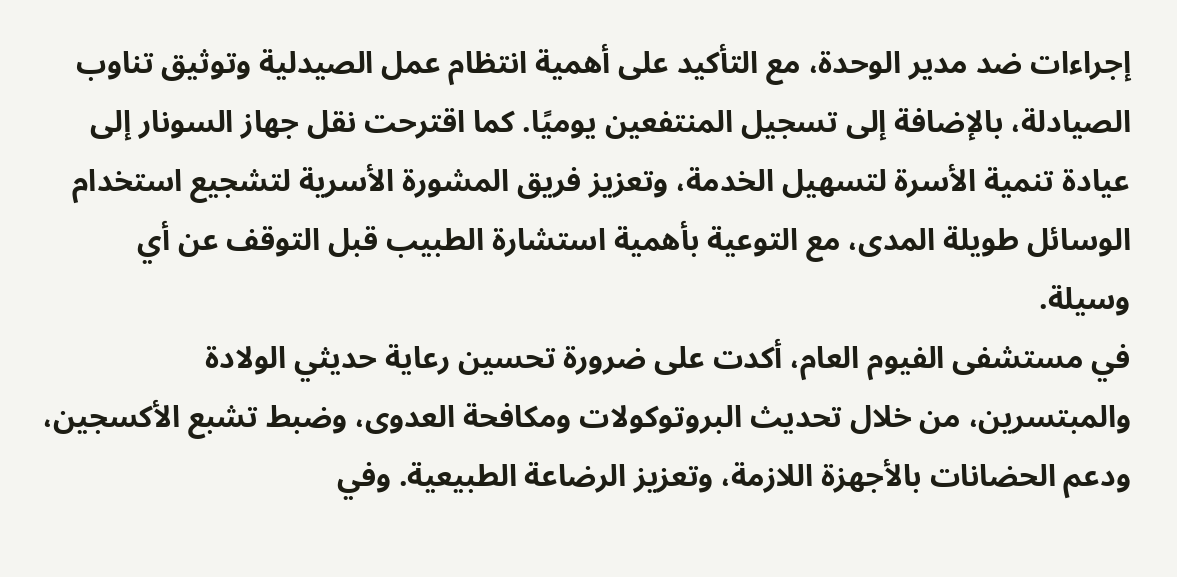إجراءات ضد مدير الوحدة، مع التأكيد على أهمية انتظام عمل الصيدلية وتوثيق تناوب الصيادلة، بالإضافة إلى تسجيل المنتفعين يوميًا. كما اقترحت نقل جهاز السونار إلى عيادة تنمية الأسرة لتسهيل الخدمة، وتعزيز فريق المشورة الأسرية لتشجيع استخدام الوسائل طويلة المدى، مع التوعية بأهمية استشارة الطبيب قبل التوقف عن أي وسيلة.
في مستشفى الفيوم العام، أكدت على ضرورة تحسين رعاية حديثي الولادة والمبتسرين، من خلال تحديث البروتوكولات ومكافحة العدوى، وضبط تشبع الأكسجين، ودعم الحضانات بالأجهزة اللازمة، وتعزيز الرضاعة الطبيعية. وفي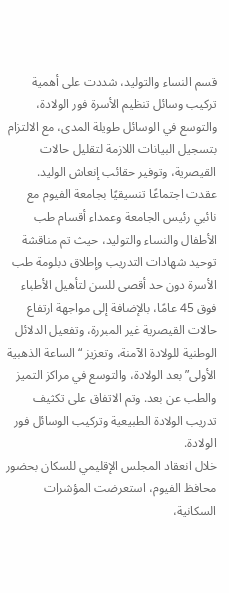قسم النساء والتوليد، شددت على أهمية تركيب وسائل تنظيم الأسرة فور الولادة، والتوسع في الوسائل طويلة المدى، مع الالتزام بتسجيل البيانات اللازمة لتقليل حالات القيصرية، وتوفير حقائب إنعاش الوليد.
عقدت اجتماعًا تنسيقيًا بجامعة الفيوم مع نائبي رئيس الجامعة وعمداء أقسام طب الأطفال والنساء والتوليد، حيث تم مناقشة توحيد شهادات التدريب وإطلاق دبلومة طب الأسرة دون حد أقصى للسن لتأهيل الأطباء فوق 45 عامًا، بالإضافة إلى مواجهة ارتفاع حالات القيصرية غير المبررة، وتفعيل الدلائل الوطنية للولادة الآمنة، وتعزيز “الساعة الذهبية الأولى” بعد الولادة، والتوسع في مراكز التميز والطب عن بعد. وتم الاتفاق على تكثيف تدريب الولادة الطبيعية وتركيب الوسائل فور الولادة.
خلال انعقاد المجلس الإقليمي للسكان بحضور محافظ الفيوم، استعرضت المؤشرات السكانية،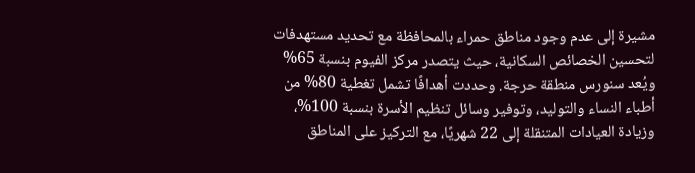مشيرة إلى عدم وجود مناطق حمراء بالمحافظة مع تحديد مستهدفات لتحسين الخصائص السكانية، حيث يتصدر مركز الفيوم بنسبة 65% ويُعد سنورس منطقة حرجة. وحددت أهدافًا تشمل تغطية 80% من أطباء النساء والتوليد، وتوفير وسائل تنظيم الأسرة بنسبة 100%، وزيادة العيادات المتنقلة إلى 22 شهريًا، مع التركيز على المناطق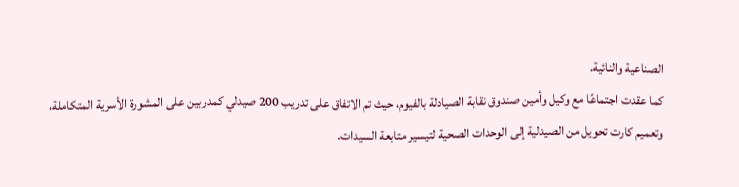الصناعية والنائية.
كما عقدت اجتماعًا مع وكيل وأمين صندوق نقابة الصيادلة بالفيوم، حيث تم الاتفاق على تدريب 200 صيدلي كمدربين على المشورة الأسرية المتكاملة، وتعميم كارت تحويل من الصيدلية إلى الوحدات الصحية لتيسير متابعة السيدات.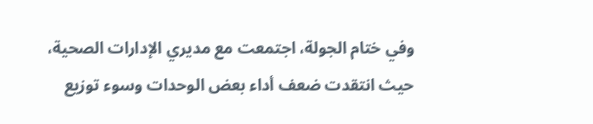وفي ختام الجولة، اجتمعت مع مديري الإدارات الصحية، حيث انتقدت ضعف أداء بعض الوحدات وسوء توزيع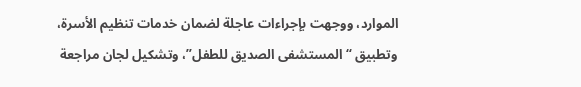الموارد، ووجهت بإجراءات عاجلة لضمان خدمات تنظيم الأسرة، وتطبيق “المستشفى الصديق للطفل”، وتشكيل لجان مراجعة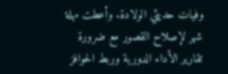وفيات حديثي الولادة. وأعطت مهلة شهر لإصلاح القصور مع ضرورة تقارير الأداء الدورية وربط الحوافز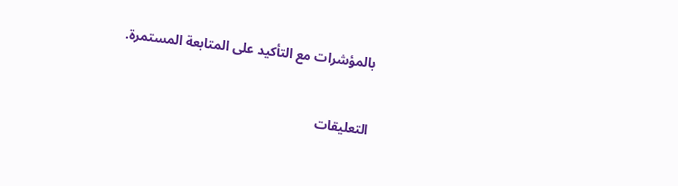بالمؤشرات مع التأكيد على المتابعة المستمرة.


التعليقات